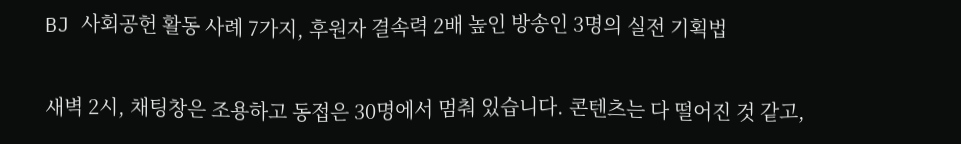BJ 사회공헌 활동 사례 7가지, 후원자 결속력 2배 높인 방송인 3명의 실전 기획법

새벽 2시, 채팅창은 조용하고 동접은 30명에서 멈춰 있습니다. 콘텐츠는 다 떨어진 것 같고,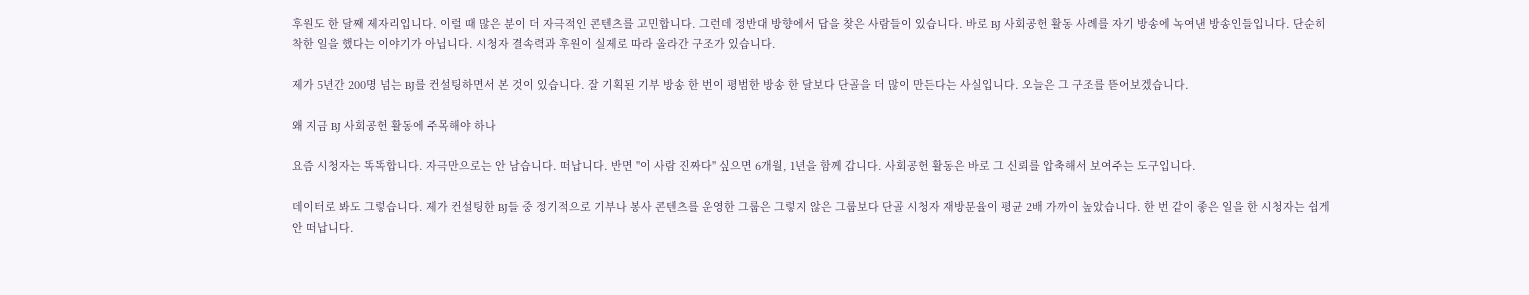후원도 한 달째 제자리입니다. 이럴 때 많은 분이 더 자극적인 콘텐츠를 고민합니다. 그런데 정반대 방향에서 답을 찾은 사람들이 있습니다. 바로 BJ 사회공헌 활동 사례를 자기 방송에 녹여낸 방송인들입니다. 단순히 착한 일을 했다는 이야기가 아닙니다. 시청자 결속력과 후원이 실제로 따라 올라간 구조가 있습니다.

제가 5년간 200명 넘는 BJ를 컨설팅하면서 본 것이 있습니다. 잘 기획된 기부 방송 한 번이 평범한 방송 한 달보다 단골을 더 많이 만든다는 사실입니다. 오늘은 그 구조를 뜯어보겠습니다.

왜 지금 BJ 사회공헌 활동에 주목해야 하나

요즘 시청자는 똑똑합니다. 자극만으로는 안 남습니다. 떠납니다. 반면 "이 사람 진짜다" 싶으면 6개월, 1년을 함께 갑니다. 사회공헌 활동은 바로 그 신뢰를 압축해서 보여주는 도구입니다.

데이터로 봐도 그렇습니다. 제가 컨설팅한 BJ들 중 정기적으로 기부나 봉사 콘텐츠를 운영한 그룹은 그렇지 않은 그룹보다 단골 시청자 재방문율이 평균 2배 가까이 높았습니다. 한 번 같이 좋은 일을 한 시청자는 쉽게 안 떠납니다.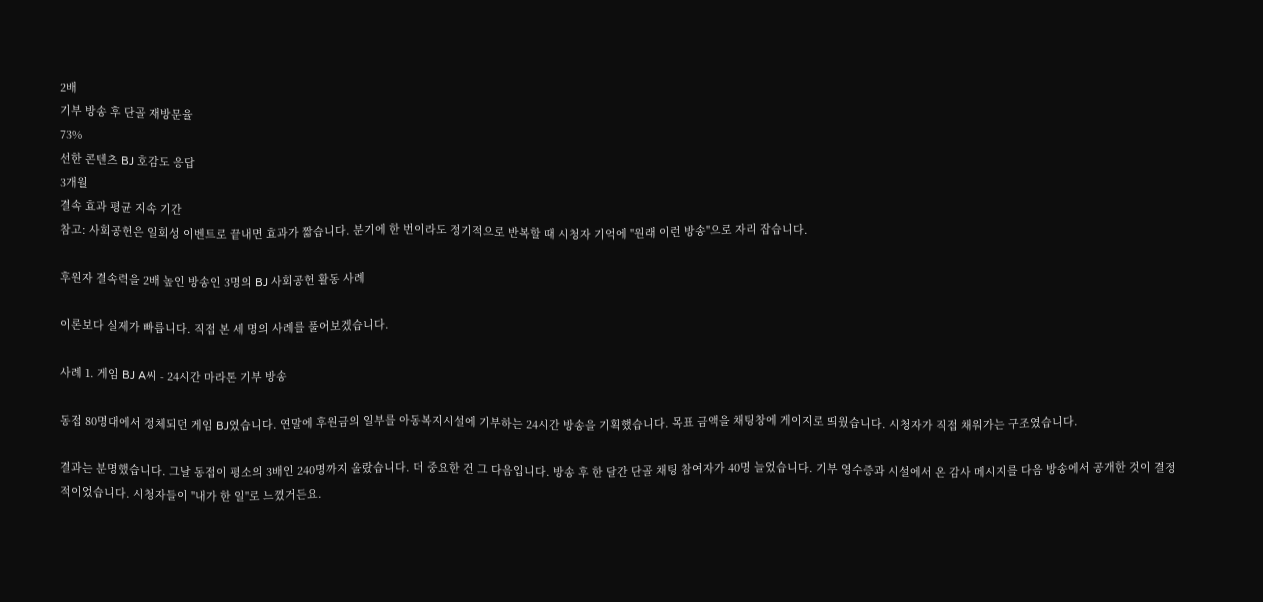2배
기부 방송 후 단골 재방문율
73%
선한 콘텐츠 BJ 호감도 응답
3개월
결속 효과 평균 지속 기간
참고: 사회공헌은 일회성 이벤트로 끝내면 효과가 짧습니다. 분기에 한 번이라도 정기적으로 반복할 때 시청자 기억에 "원래 이런 방송"으로 자리 잡습니다.

후원자 결속력을 2배 높인 방송인 3명의 BJ 사회공헌 활동 사례

이론보다 실제가 빠릅니다. 직접 본 세 명의 사례를 풀어보겠습니다.

사례 1. 게임 BJ A씨 - 24시간 마라톤 기부 방송

동접 80명대에서 정체되던 게임 BJ였습니다. 연말에 후원금의 일부를 아동복지시설에 기부하는 24시간 방송을 기획했습니다. 목표 금액을 채팅창에 게이지로 띄웠습니다. 시청자가 직접 채워가는 구조였습니다.

결과는 분명했습니다. 그날 동접이 평소의 3배인 240명까지 올랐습니다. 더 중요한 건 그 다음입니다. 방송 후 한 달간 단골 채팅 참여자가 40명 늘었습니다. 기부 영수증과 시설에서 온 감사 메시지를 다음 방송에서 공개한 것이 결정적이었습니다. 시청자들이 "내가 한 일"로 느꼈거든요.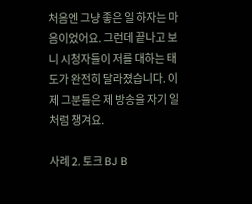처음엔 그냥 좋은 일 하자는 마음이었어요. 그런데 끝나고 보니 시청자들이 저를 대하는 태도가 완전히 달라졌습니다. 이제 그분들은 제 방송을 자기 일처럼 챙겨요.

사례 2. 토크 BJ B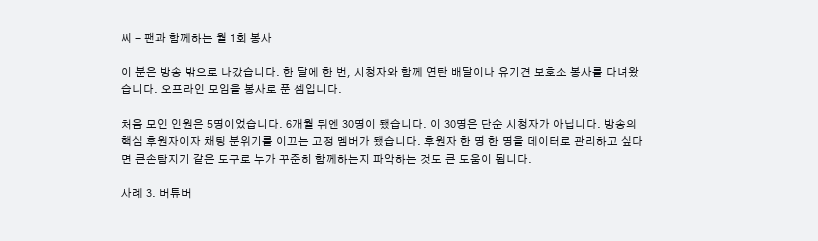씨 - 팬과 함께하는 월 1회 봉사

이 분은 방송 밖으로 나갔습니다. 한 달에 한 번, 시청자와 함께 연탄 배달이나 유기견 보호소 봉사를 다녀왔습니다. 오프라인 모임을 봉사로 푼 셈입니다.

처음 모인 인원은 5명이었습니다. 6개월 뒤엔 30명이 됐습니다. 이 30명은 단순 시청자가 아닙니다. 방송의 핵심 후원자이자 채팅 분위기를 이끄는 고정 멤버가 됐습니다. 후원자 한 명 한 명을 데이터로 관리하고 싶다면 큰손탐지기 같은 도구로 누가 꾸준히 함께하는지 파악하는 것도 큰 도움이 됩니다.

사례 3. 버튜버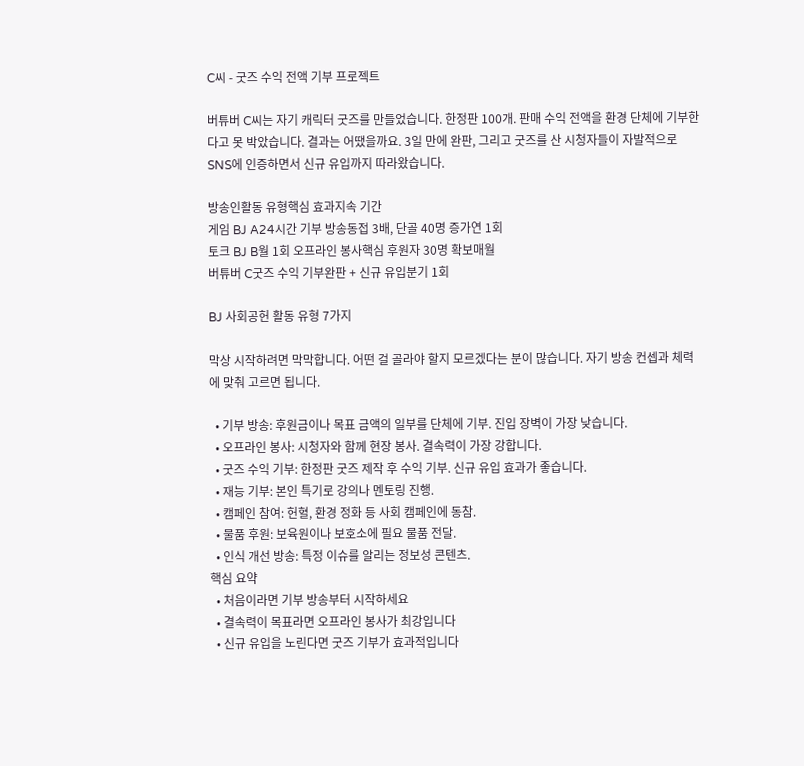C씨 - 굿즈 수익 전액 기부 프로젝트

버튜버 C씨는 자기 캐릭터 굿즈를 만들었습니다. 한정판 100개. 판매 수익 전액을 환경 단체에 기부한다고 못 박았습니다. 결과는 어땠을까요. 3일 만에 완판, 그리고 굿즈를 산 시청자들이 자발적으로 SNS에 인증하면서 신규 유입까지 따라왔습니다.

방송인활동 유형핵심 효과지속 기간
게임 BJ A24시간 기부 방송동접 3배, 단골 40명 증가연 1회
토크 BJ B월 1회 오프라인 봉사핵심 후원자 30명 확보매월
버튜버 C굿즈 수익 기부완판 + 신규 유입분기 1회

BJ 사회공헌 활동 유형 7가지

막상 시작하려면 막막합니다. 어떤 걸 골라야 할지 모르겠다는 분이 많습니다. 자기 방송 컨셉과 체력에 맞춰 고르면 됩니다.

  • 기부 방송: 후원금이나 목표 금액의 일부를 단체에 기부. 진입 장벽이 가장 낮습니다.
  • 오프라인 봉사: 시청자와 함께 현장 봉사. 결속력이 가장 강합니다.
  • 굿즈 수익 기부: 한정판 굿즈 제작 후 수익 기부. 신규 유입 효과가 좋습니다.
  • 재능 기부: 본인 특기로 강의나 멘토링 진행.
  • 캠페인 참여: 헌혈, 환경 정화 등 사회 캠페인에 동참.
  • 물품 후원: 보육원이나 보호소에 필요 물품 전달.
  • 인식 개선 방송: 특정 이슈를 알리는 정보성 콘텐츠.
핵심 요약
  • 처음이라면 기부 방송부터 시작하세요
  • 결속력이 목표라면 오프라인 봉사가 최강입니다
  • 신규 유입을 노린다면 굿즈 기부가 효과적입니다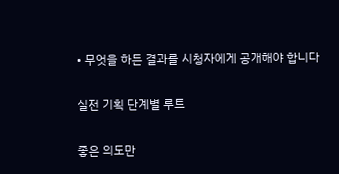• 무엇을 하든 결과를 시청자에게 공개해야 합니다

실전 기획 단계별 루트

좋은 의도만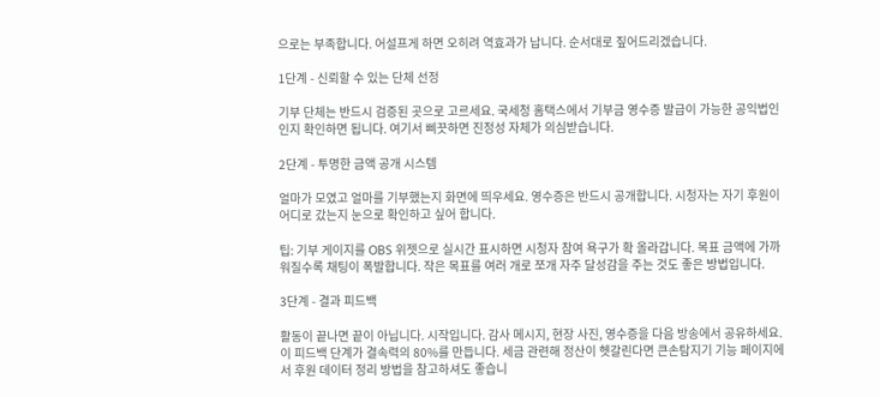으로는 부족합니다. 어설프게 하면 오히려 역효과가 납니다. 순서대로 짚어드리겠습니다.

1단계 - 신뢰할 수 있는 단체 선정

기부 단체는 반드시 검증된 곳으로 고르세요. 국세청 홈택스에서 기부금 영수증 발급이 가능한 공익법인인지 확인하면 됩니다. 여기서 삐끗하면 진정성 자체가 의심받습니다.

2단계 - 투명한 금액 공개 시스템

얼마가 모였고 얼마를 기부했는지 화면에 띄우세요. 영수증은 반드시 공개합니다. 시청자는 자기 후원이 어디로 갔는지 눈으로 확인하고 싶어 합니다.

팁: 기부 게이지를 OBS 위젯으로 실시간 표시하면 시청자 참여 욕구가 확 올라갑니다. 목표 금액에 가까워질수록 채팅이 폭발합니다. 작은 목표를 여러 개로 쪼개 자주 달성감을 주는 것도 좋은 방법입니다.

3단계 - 결과 피드백

활동이 끝나면 끝이 아닙니다. 시작입니다. 감사 메시지, 현장 사진, 영수증을 다음 방송에서 공유하세요. 이 피드백 단계가 결속력의 80%를 만듭니다. 세금 관련해 정산이 헷갈린다면 큰손탐지기 기능 페이지에서 후원 데이터 정리 방법을 참고하셔도 좋습니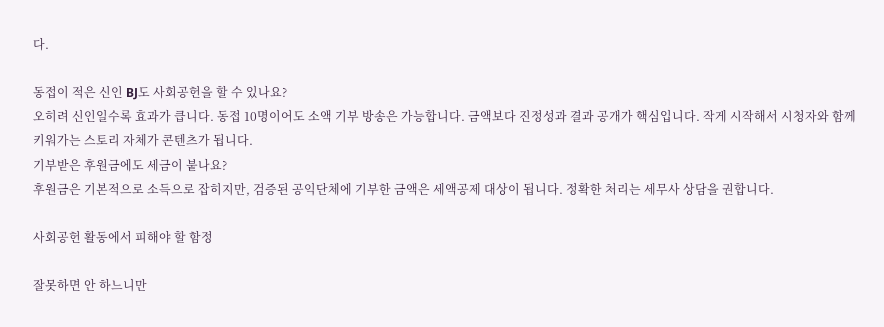다.

동접이 적은 신인 BJ도 사회공헌을 할 수 있나요?
오히려 신인일수록 효과가 큽니다. 동접 10명이어도 소액 기부 방송은 가능합니다. 금액보다 진정성과 결과 공개가 핵심입니다. 작게 시작해서 시청자와 함께 키워가는 스토리 자체가 콘텐츠가 됩니다.
기부받은 후원금에도 세금이 붙나요?
후원금은 기본적으로 소득으로 잡히지만, 검증된 공익단체에 기부한 금액은 세액공제 대상이 됩니다. 정확한 처리는 세무사 상담을 권합니다.

사회공헌 활동에서 피해야 할 함정

잘못하면 안 하느니만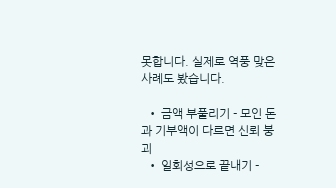못합니다. 실제로 역풍 맞은 사례도 봤습니다.

  • 금액 부풀리기 - 모인 돈과 기부액이 다르면 신뢰 붕괴
  • 일회성으로 끝내기 -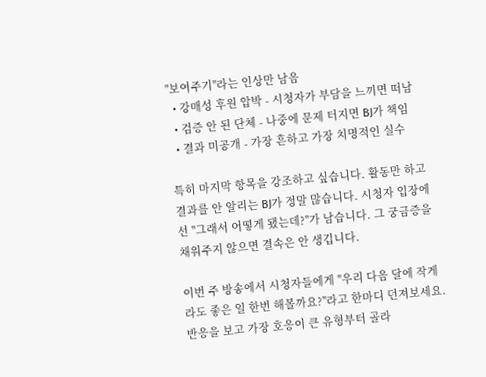"보여주기"라는 인상만 남음
  • 강매성 후원 압박 - 시청자가 부담을 느끼면 떠남
  • 검증 안 된 단체 - 나중에 문제 터지면 BJ가 책임
  • 결과 미공개 - 가장 흔하고 가장 치명적인 실수

특히 마지막 항목을 강조하고 싶습니다. 활동만 하고 결과를 안 알리는 BJ가 정말 많습니다. 시청자 입장에선 "그래서 어떻게 됐는데?"가 남습니다. 그 궁금증을 채워주지 않으면 결속은 안 생깁니다.

이번 주 방송에서 시청자들에게 "우리 다음 달에 작게라도 좋은 일 한번 해볼까요?"라고 한마디 던져보세요. 반응을 보고 가장 호응이 큰 유형부터 골라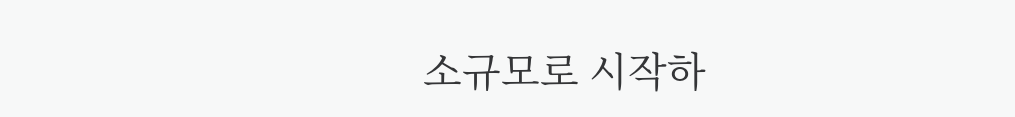소규모로 시작하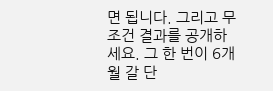면 됩니다. 그리고 무조건 결과를 공개하세요. 그 한 번이 6개월 갈 단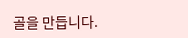골을 만듭니다.